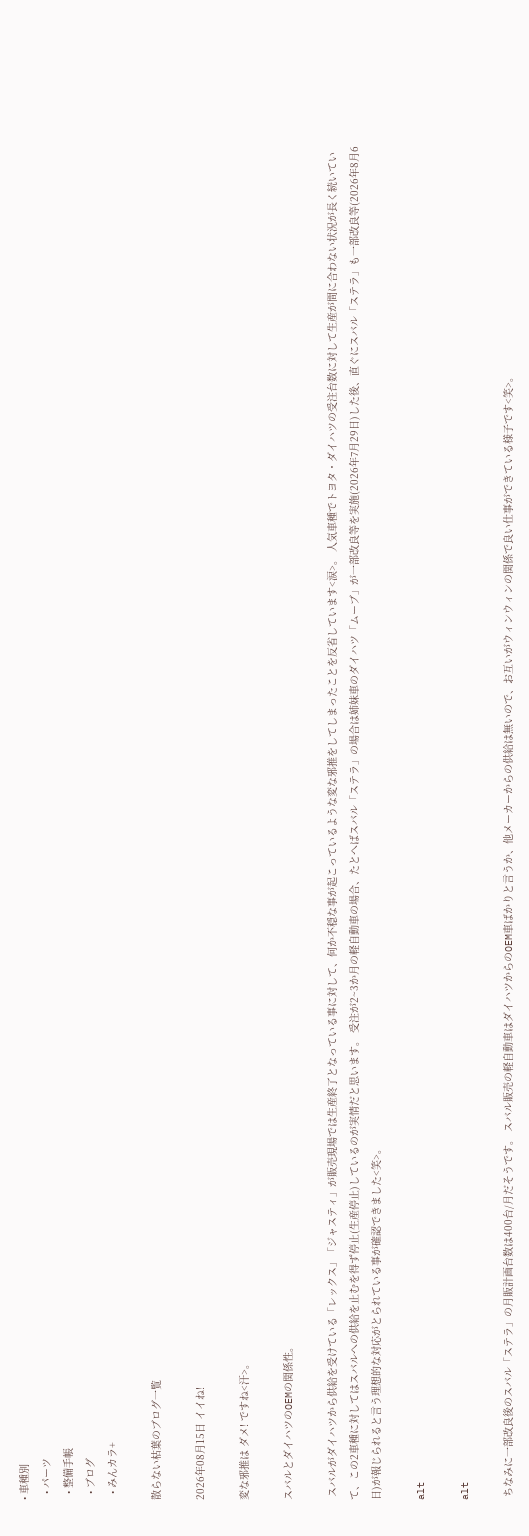• 車種別
  • パーツ
  • 整備手帳
  • ブログ
  • みんカラ+

散らない枯葉のブログ一覧

2026年08月15日 イイね!

変な邪推は ダメ! ですね<汗>。

スバルとダイハツのOEMの関係性。

 スバルがダイハツから供給を受けている「レックス」「ジャスティ」が販売現場では生産終了となっている事に対して、何か不穏な事が起こっているような変な邪推をしてしまったことを反省しています<涙>。 人気車種でトヨタ・ダイハツの受注台数に対して生産が間に合わない状況が長く続いていて、この2車種に対してはスバルへの供給を止むを得ず停止(生産停止)しているのが実情だと思います。 受注が2~3か月の軽自動車の場合、たとへばスバル「ステラ」の場合は姉妹車のダイハツ「ムーブ」が一部改良等を実施(2026年7月29日)した後、直ぐにスバル「ステラ」も一部改良等(2026年8月6日)が報じられると言う理想的な対応がとられている事が確認できました<笑>。

alt

alt

 ちなみに一部改良後のスバル「ステラ」の月販計画台数は400台/月だそうです。 スバル販売の軽自動車はダイハツからのOEM車ばかりと言うか、他メーカーからの供給は無いので、お互いがウィンウィンの関係で良い仕事ができている様子です<笑>。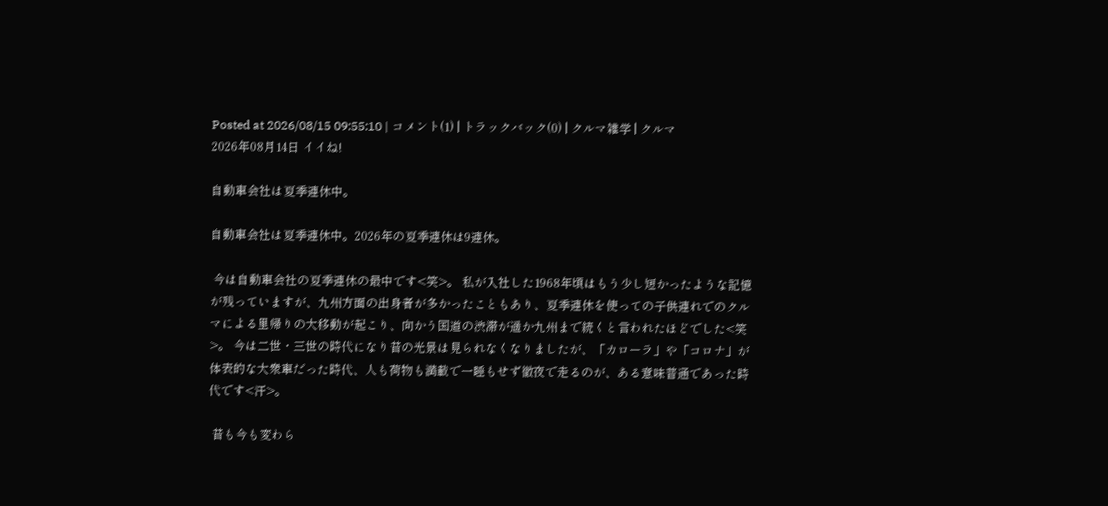Posted at 2026/08/15 09:55:10 | コメント(1) | トラックバック(0) | クルマ雑学 | クルマ
2026年08月14日 イイね!

自動車会社は夏季連休中。

自動車会社は夏季連休中。2026年の夏季連休は9連休。

 今は自動車会社の夏季連休の最中です<笑>。 私が入社した1968年頃はもう少し短かったような記憶が残っていますが、九州方面の出身者が多かったこともあり、夏季連休を使っての子供連れでのクルマによる里帰りの大移動が起こり、向かう国道の渋滞が遥か九州まで続くと言われたほどでした<笑>。 今は二世・三世の時代になり昔の光景は見られなくなりましたが、「カローラ」や「コロナ」が体表的な大衆車だった時代、人も荷物も満載で一睡もせず徹夜で走るのが、ある意味普通であった時代です<汗>。

 昔も今も変わら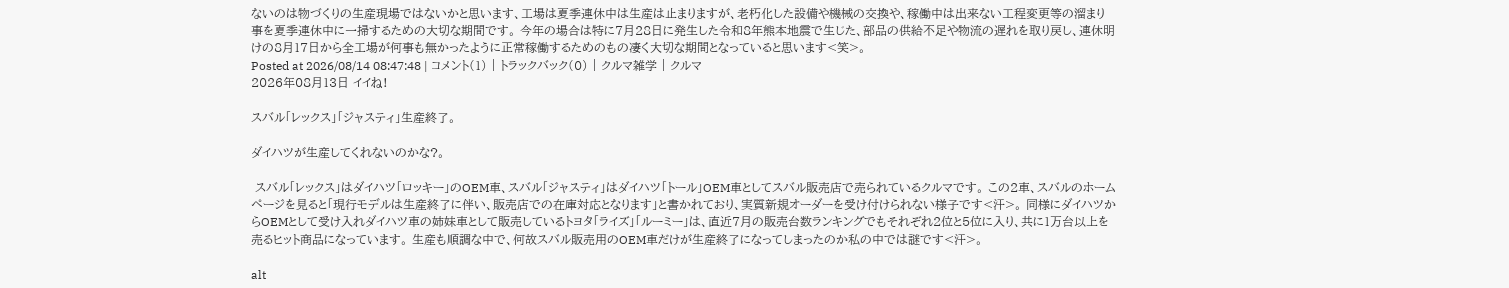ないのは物づくりの生産現場ではないかと思います、工場は夏季連休中は生産は止まりますが、老朽化した設備や機械の交換や、稼働中は出来ない工程変更等の溜まり事を夏季連休中に一掃するための大切な期間です。 今年の場合は特に7月28日に発生した令和8年熊本地震で生じた、部品の供給不足や物流の遅れを取り戻し、連休明けの8月17日から全工場が何事も無かったように正常稼働するためのもの凄く大切な期間となっていると思います<笑>。
Posted at 2026/08/14 08:47:48 | コメント(1) | トラックバック(0) | クルマ雑学 | クルマ
2026年08月13日 イイね!

スバル「レックス」「ジャスティ」生産終了。

ダイハツが生産してくれないのかな?。

 スバル「レックス」はダイハツ「ロッキー」のOEM車、スバル「ジャスティ」はダイハツ「トール」OEM車としてスバル販売店で売られているクルマです。 この2車、スバルのホームページを見ると「現行モデルは生産終了に伴い、販売店での在庫対応となります」と書かれており、実質新規オーダーを受け付けられない様子です<汗>。 同様にダイハツからOEMとして受け入れダイハツ車の姉妹車として販売しているトヨタ「ライズ」「ルーミー」は、直近7月の販売台数ランキングでもそれぞれ2位と5位に入り、共に1万台以上を売るヒット商品になっています。 生産も順調な中で、何故スバル販売用のOEM車だけが生産終了になってしまったのか私の中では謎です<汗>。

alt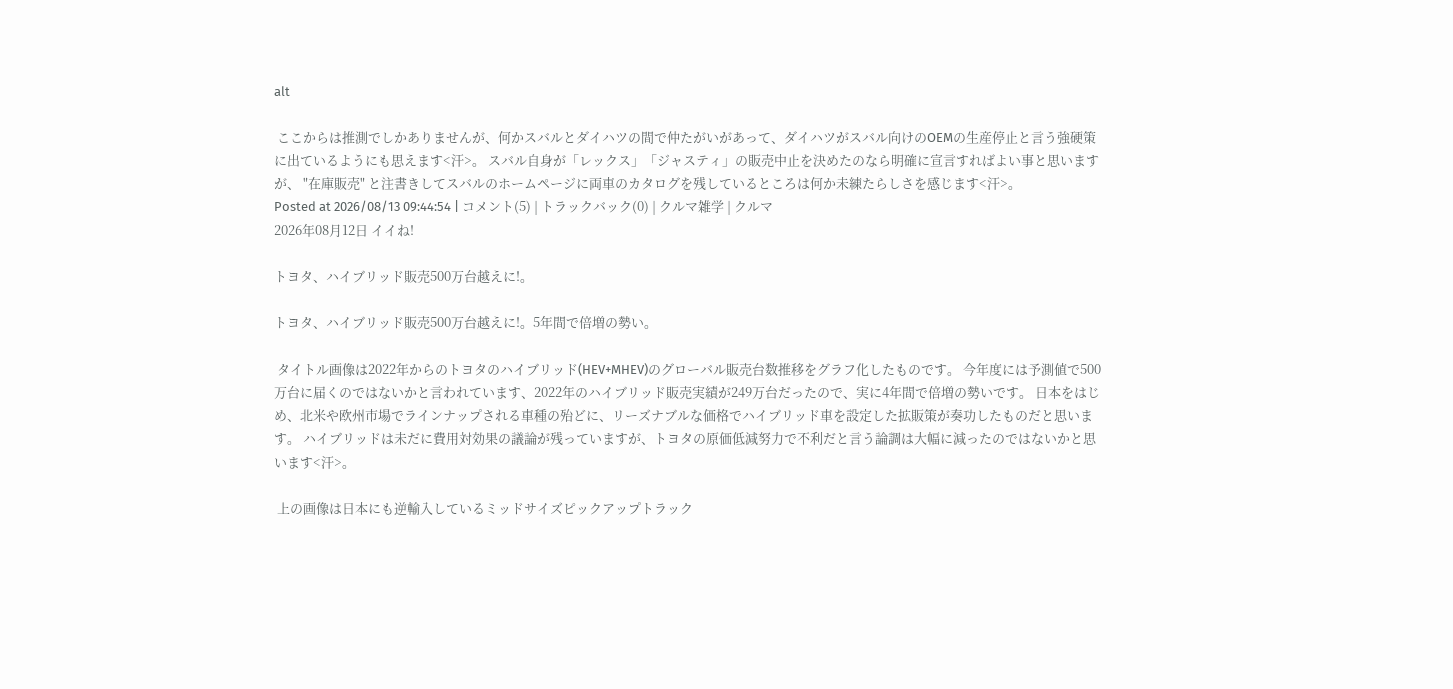alt

 ここからは推測でしかありませんが、何かスバルとダイハツの間で仲たがいがあって、ダイハツがスバル向けのOEMの生産停止と言う強硬策に出ているようにも思えます<汗>。 スバル自身が「レックス」「ジャスティ」の販売中止を決めたのなら明確に宣言すればよい事と思いますが、 "在庫販売" と注書きしてスバルのホームページに両車のカタログを残しているところは何か未練たらしさを感じます<汗>。
Posted at 2026/08/13 09:44:54 | コメント(5) | トラックバック(0) | クルマ雑学 | クルマ
2026年08月12日 イイね!

トヨタ、ハイブリッド販売500万台越えに!。

トヨタ、ハイブリッド販売500万台越えに!。5年間で倍増の勢い。

 タイトル画像は2022年からのトヨタのハイブリッド(HEV+MHEV)のグローバル販売台数推移をグラフ化したものです。 今年度には予測値で500万台に届くのではないかと言われています、2022年のハイブリッド販売実績が249万台だったので、実に4年間で倍増の勢いです。 日本をはじめ、北米や欧州市場でラインナップされる車種の殆どに、リーズナブルな価格でハイブリッド車を設定した拡販策が奏功したものだと思います。 ハイブリッドは未だに費用対効果の議論が残っていますが、トヨタの原価低減努力で不利だと言う論調は大幅に減ったのではないかと思います<汗>。

 上の画像は日本にも逆輸入しているミッドサイズピックアップトラック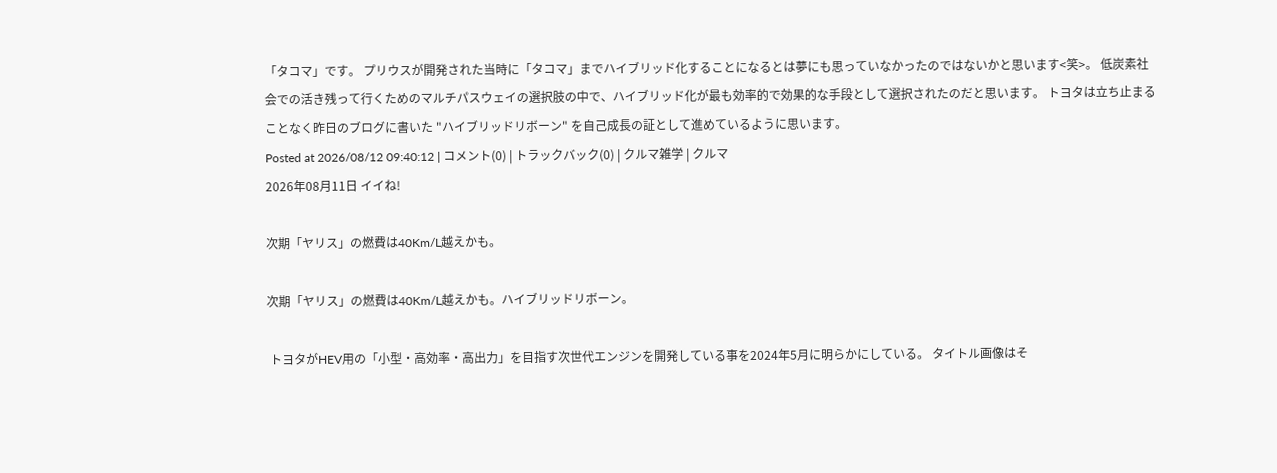「タコマ」です。 プリウスが開発された当時に「タコマ」までハイブリッド化することになるとは夢にも思っていなかったのではないかと思います<笑>。 低炭素社会での活き残って行くためのマルチパスウェイの選択肢の中で、ハイブリッド化が最も効率的で効果的な手段として選択されたのだと思います。 トヨタは立ち止まることなく昨日のブログに書いた "ハイブリッドリボーン" を自己成長の証として進めているように思います。
Posted at 2026/08/12 09:40:12 | コメント(0) | トラックバック(0) | クルマ雑学 | クルマ
2026年08月11日 イイね!

次期「ヤリス」の燃費は40Km/L越えかも。

次期「ヤリス」の燃費は40Km/L越えかも。ハイブリッドリボーン。

 トヨタがHEV用の「⼩型・⾼効率・⾼出⼒」を目指す次世代エンジンを開発している事を2024年5月に明らかにしている。 タイトル画像はそ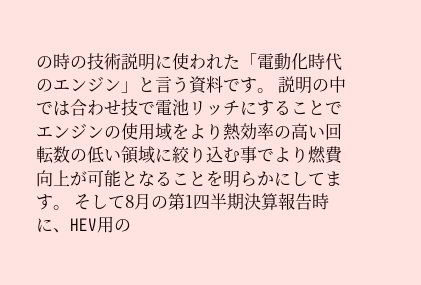の時の技術説明に使われた「電動化時代のエンジン」と言う資料です。 説明の中では合わせ技で電池リッチにすることでエンジンの使用域をより熱効率の高い回転数の低い領域に絞り込む事でより燃費向上が可能となることを明らかにしてます。 そして8月の第1四半期決算報告時に、HEV用の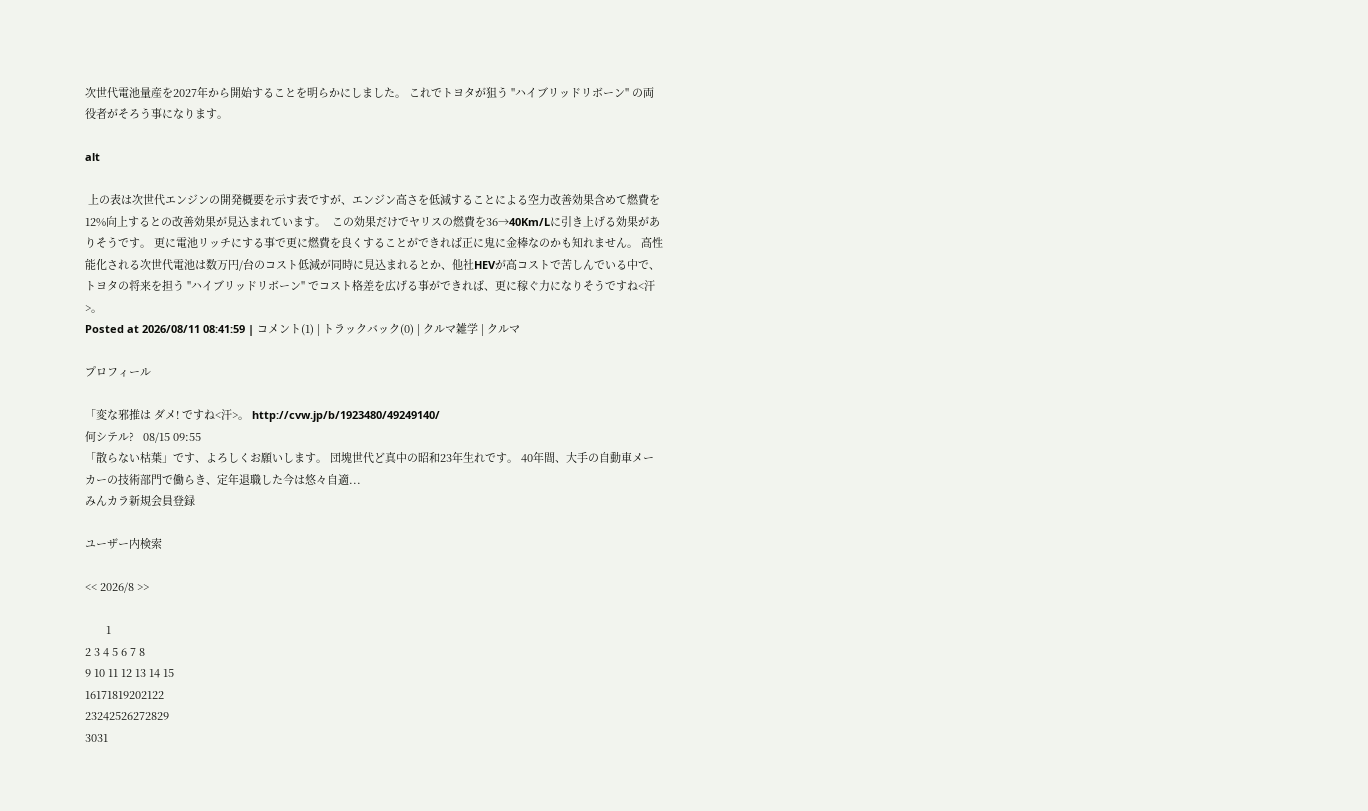次世代電池量産を2027年から開始することを明らかにしました。 これでトヨタが狙う "ハイブリッドリボーン" の両役者がそろう事になります。

alt

 上の表は次世代エンジンの開発概要を示す表ですが、エンジン高さを低減することによる空力改善効果含めて燃費を12%向上するとの改善効果が見込まれています。  この効果だけでヤリスの燃費を36→40Km/Lに引き上げる効果がありそうです。 更に電池リッチにする事で更に燃費を良くすることができれば正に鬼に金棒なのかも知れません。 高性能化される次世代電池は数万円/台のコスト低減が同時に見込まれるとか、他社HEVが高コストで苦しんでいる中で、トヨタの将来を担う "ハイブリッドリボーン" でコスト格差を広げる事ができれば、更に稼ぐ力になりそうですね<汗>。
Posted at 2026/08/11 08:41:59 | コメント(1) | トラックバック(0) | クルマ雑学 | クルマ

プロフィール

「変な邪推は ダメ! ですね<汗>。 http://cvw.jp/b/1923480/49249140/
何シテル?   08/15 09:55
「散らない枯葉」です、よろしくお願いします。 団塊世代ど真中の昭和23年生れです。 40年間、大手の自動車メーカーの技術部門で働らき、定年退職した今は悠々自適...
みんカラ新規会員登録

ユーザー内検索

<< 2026/8 >>

       1
2 3 4 5 6 7 8
9 10 11 12 13 14 15
16171819202122
23242526272829
3031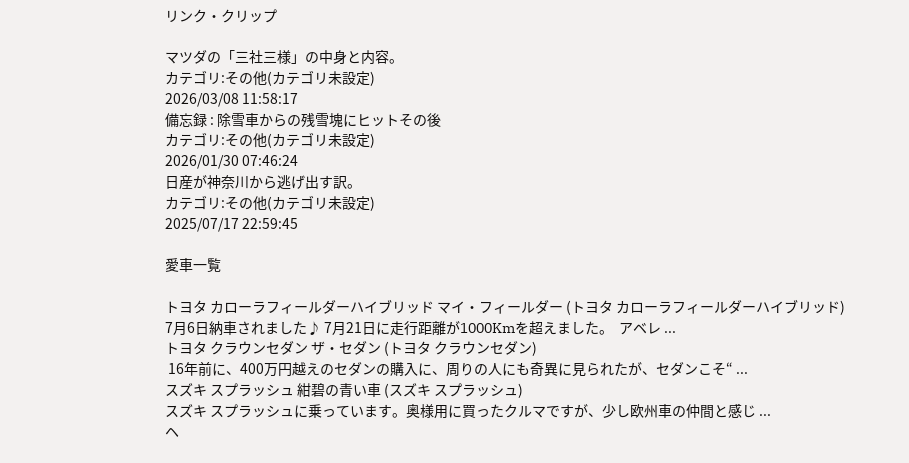リンク・クリップ

マツダの「三社三様」の中身と内容。
カテゴリ:その他(カテゴリ未設定)
2026/03/08 11:58:17
備忘録 : 除雪車からの残雪塊にヒットその後
カテゴリ:その他(カテゴリ未設定)
2026/01/30 07:46:24
日産が神奈川から逃げ出す訳。
カテゴリ:その他(カテゴリ未設定)
2025/07/17 22:59:45

愛車一覧

トヨタ カローラフィールダーハイブリッド マイ・フィールダー (トヨタ カローラフィールダーハイブリッド)
7月6日納車されました♪ 7月21日に走行距離が1000Kmを超えました。  アベレ ...
トヨタ クラウンセダン ザ・セダン (トヨタ クラウンセダン)
 16年前に、400万円越えのセダンの購入に、周りの人にも奇異に見られたが、セダンこそ“ ...
スズキ スプラッシュ 紺碧の青い車 (スズキ スプラッシュ)
スズキ スプラッシュに乗っています。奥様用に買ったクルマですが、少し欧州車の仲間と感じ ...
ヘ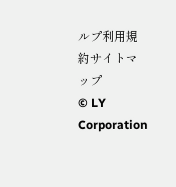ルプ利用規約サイトマップ
© LY Corporation